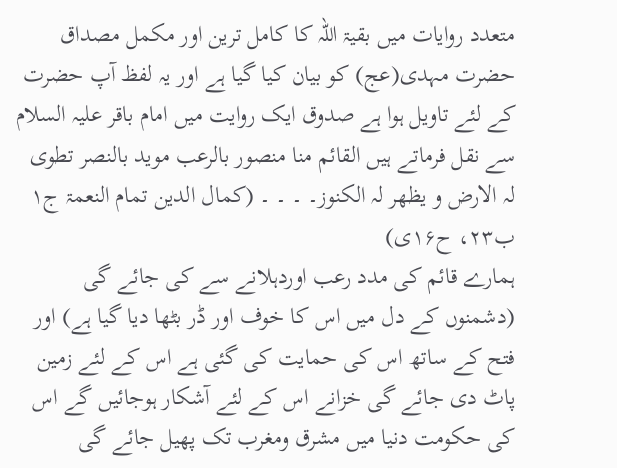متعدد روایات میں بقیۃ اللہ کا کامل ترین اور مکمل مصداق حضرت مہدی(عج) کو بیان کیا گیا ہے اور یہ لفظ آپ حضرت کے لئے تاویل ہوا ہے صدوق ایک روایت میں امام باقر علیہ السلام سے نقل فرماتے ہیں القائم منا منصور بالرعب موید بالنصر تطوی لہ الارض و یظھر لہ الکنوز۔ ۔ ۔ ۔ (کمال الدین تمام النعمۃ ج۱ ب۲۳، ح۱۶ی)
ہمارے قائم کی مدد رعب اوردہلانے سے کی جائے گی (دشمنوں کے دل میں اس کا خوف اور ڈر بٹھا دیا گیا ہے) اور فتح کے ساتھ اس کی حمایت کی گئی ہے اس کے لئے زمین پاٹ دی جائے گی خزانے اس کے لئے آشکار ہوجائیں گے اس کی حکومت دنیا میں مشرق ومغرب تک پھیل جائے گی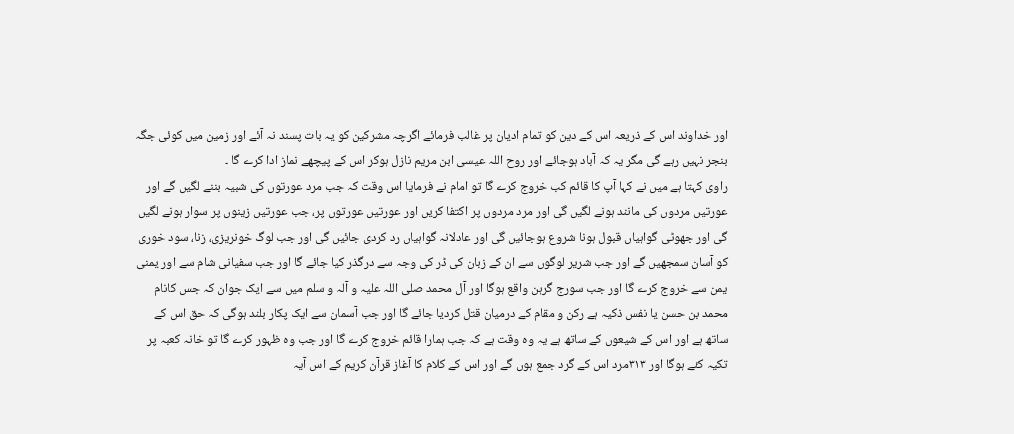اور خداوند اس کے ذریعہ اس کے دین کو تمام ادیان پر غالب فرمائے اگرچہ مشرکین کو یہ بات پسند نہ آئے اور زمین میں کوئی جگہ بنجر نہیں رہے گی مگر یہ کہ آباد ہوجائے اور روح اللہ عیسی ابن مریم نازل ہوکر اس کے پیچھے نماز ادا کرے گا ۔
راوی کہتا ہے میں نے کہا آپ کا قائم کب خروج کرے گا تو امام نے فرمایا اس وقت کہ جب مرد عورتوں کی شبیہ بننے لگیں گے اور عورتیں مردوں کی مانند ہونے لگیں گی اور مرد مردوں پر اکتفا کریں اور عورتیں عورتوں پر، جب عورتیں زینوں پر سوار ہونے لگیں گی اور جھوٹی گواہیاں قبول ہونا شروع ہوجائیں گی اور عادلانہ گواہیاں رد کردی جائیں گی اور جب لوگ خونریزی، زنا، سود خوری کو آسان سمجھیں گے اور جب شریر لوگوں سے ان کے زبان کی ڈر کی وجہ سے درگذر کیا جائے گا اور جب سفیانی شام سے اور یمنی یمن سے خروج کرے گا اور جب سورج گرہن واقع ہوگا اور آل محمد صلی اللہ علیہ و آلہ و سلم میں سے ایک جوان کہ جس کانام محمد بن حسن یا نفس ذکیہ ہے رکن و مقام کے درمیان قتل کردیا جائے گا اور جب آسمان سے ایک پکار بلند ہوگی کہ حق اس کے ساتھ ہے اور اس کے شیعوں کے ساتھ ہے یہ وہ وقت ہے کہ جب ہمارا قائم خروج کرے گا اور جب وہ ظہور کرے گا تو خانہ کعبہ پر تکیہ کئے ہوگا اور ۳۱۳مرد اس کے گرد جمع ہوں گے اور اس کے کلام کا آغاز قرآن کریم کے اس آیہ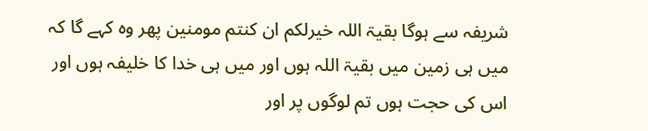شریفہ سے ہوگا بقیۃ اللہ خیرلکم ان کنتم مومنین پھر وہ کہے گا کہ میں ہی زمین میں بقیۃ اللہ ہوں اور میں ہی خدا کا خلیفہ ہوں اور اس کی حجت ہوں تم لوگوں پر اور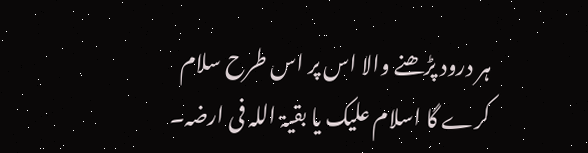ہر درود پڑھنے والا اس پر اس طرح سلام کرے گا اسلام علیک یا بقیۃ اللہ فی ارضہ۔